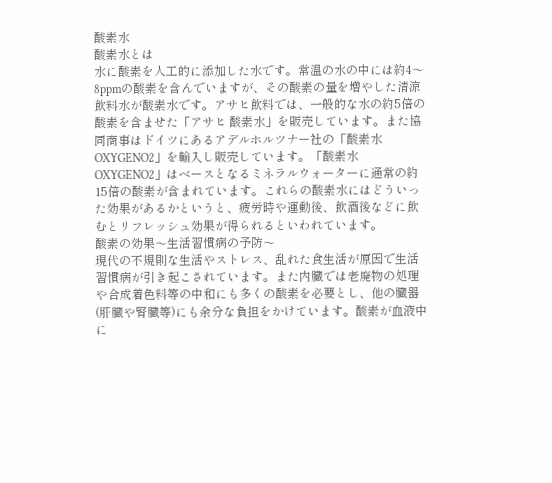酸素水
酸素水とは
水に酸素を人工的に添加した水です。常温の水の中には約4〜8ppmの酸素を含んでいますが、その酸素の量を増やした清涼飲料水が酸素水です。アサヒ飲料では、一般的な水の約5倍の酸素を含ませた「アサヒ 酸素水」を販売しています。また協同商事はドイツにあるアデルホルツナー社の「酸素水OXYGENO2」を輸入し販売しています。「酸素水OXYGENO2」はベースとなるミネラルウォーターに通常の約15倍の酸素が含まれています。これらの酸素水にはどういった効果があるかというと、疲労時や運動後、飲酒後などに飲むとリフレッシュ効果が得られるといわれています。
酸素の効果〜生活習慣病の予防〜
現代の不規則な生活やストレス、乱れた食生活が原因で生活習慣病が引き起こされています。また内臓では老廃物の処理や合成着色料等の中和にも多くの酸素を必要とし、他の臓器(肝臓や腎臓等)にも余分な負担をかけています。酸素が血液中に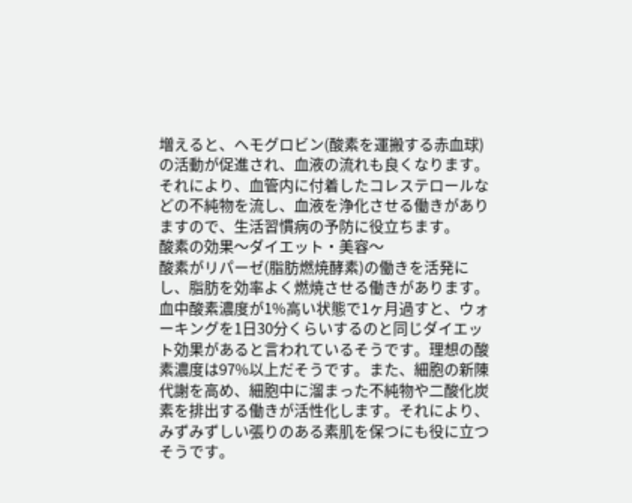増えると、ヘモグロビン(酸素を運搬する赤血球)の活動が促進され、血液の流れも良くなります。それにより、血管内に付着したコレステロールなどの不純物を流し、血液を浄化させる働きがありますので、生活習慣病の予防に役立ちます。
酸素の効果〜ダイエット・美容〜
酸素がリパーゼ(脂肪燃焼酵素)の働きを活発にし、脂肪を効率よく燃焼させる働きがあります。血中酸素濃度が1%高い状態で1ヶ月過すと、ウォーキングを1日30分くらいするのと同じダイエット効果があると言われているそうです。理想の酸素濃度は97%以上だそうです。また、細胞の新陳代謝を高め、細胞中に溜まった不純物や二酸化炭素を排出する働きが活性化します。それにより、みずみずしい張りのある素肌を保つにも役に立つそうです。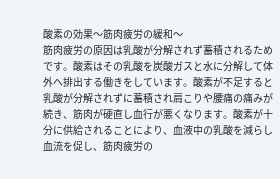酸素の効果〜筋肉疲労の緩和〜
筋肉疲労の原因は乳酸が分解されず蓄積されるためです。酸素はその乳酸を炭酸ガスと水に分解して体外へ排出する働きをしています。酸素が不足すると乳酸が分解されずに蓄積され肩こりや腰痛の痛みが続き、筋肉が硬直し血行が悪くなります。酸素が十分に供給されることにより、血液中の乳酸を減らし血流を促し、筋肉疲労の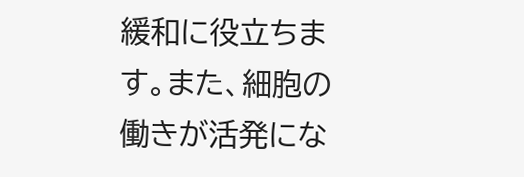緩和に役立ちます。また、細胞の働きが活発にな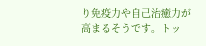り免疫力や自己治癒力が高まるそうです。トッ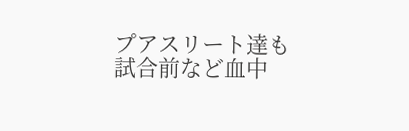プアスリート達も試合前など血中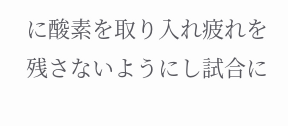に酸素を取り入れ疲れを残さないようにし試合に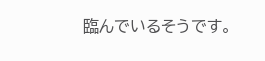臨んでいるそうです。